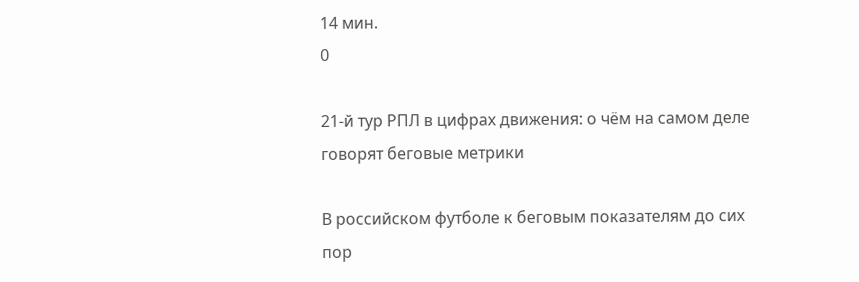14 мин.
0

21-й тур РПЛ в цифрах движения: о чём на самом деле говорят беговые метрики

В российском футболе к беговым показателям до сих пор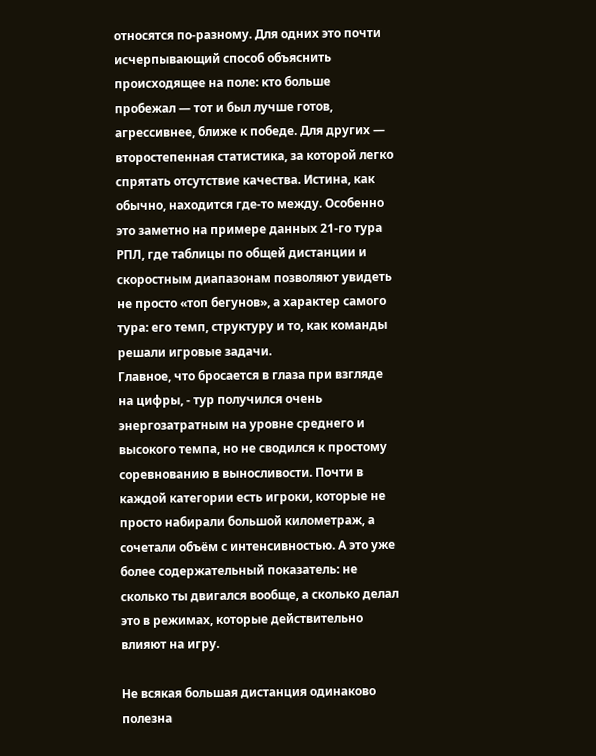относятся по-разному. Для одних это почти исчерпывающий способ объяснить происходящее на поле: кто больше пробежал — тот и был лучше готов, агрессивнее, ближе к победе. Для других — второстепенная статистика, за которой легко спрятать отсутствие качества. Истина, как обычно, находится где-то между. Особенно это заметно на примере данных 21-го тура РПЛ, где таблицы по общей дистанции и скоростным диапазонам позволяют увидеть не просто «топ бегунов», а характер самого тура: его темп, структуру и то, как команды решали игровые задачи.
Главное, что бросается в глаза при взгляде на цифры, - тур получился очень энергозатратным на уровне среднего и высокого темпа, но не сводился к простому соревнованию в выносливости. Почти в каждой категории есть игроки, которые не просто набирали большой километраж, а сочетали объём с интенсивностью. А это уже более содержательный показатель: не сколько ты двигался вообще, а сколько делал это в режимах, которые действительно влияют на игру.

Не всякая большая дистанция одинаково полезна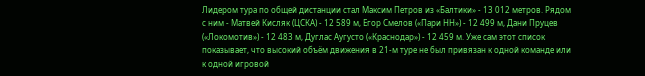Лидером тура по общей дистанции стал Максим Петров из «Балтики» - 13 012 метров. Рядом с ним - Матвей Кисляк (ЦСКА) - 12 589 м, Егор Смелов («Пари НН») - 12 499 м, Дани Пруцев («Локомотив») - 12 483 м, Дуглас Аугусто («Краснодар») - 12 459 м. Уже сам этот список показывает, что высокий объём движения в 21-м туре не был привязан к одной команде или к одной игровой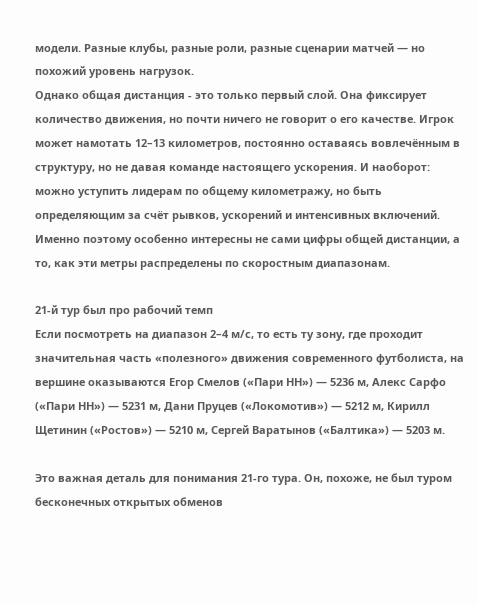модели. Разные клубы, разные роли, разные сценарии матчей — но похожий уровень нагрузок.
Однако общая дистанция - это только первый слой. Она фиксирует количество движения, но почти ничего не говорит о его качестве. Игрок может намотать 12–13 километров, постоянно оставаясь вовлечённым в структуру, но не давая команде настоящего ускорения. И наоборот: можно уступить лидерам по общему километражу, но быть определяющим за счёт рывков, ускорений и интенсивных включений.
Именно поэтому особенно интересны не сами цифры общей дистанции, а то, как эти метры распределены по скоростным диапазонам.

21-й тур был про рабочий темп
Если посмотреть на диапазон 2–4 м/с, то есть ту зону, где проходит значительная часть «полезного» движения современного футболиста, на вершине оказываются Егор Смелов («Пари НН») — 5236 м, Алекс Сарфо («Пари НН») — 5231 м, Дани Пруцев («Локомотив») — 5212 м, Кирилл Щетинин («Ростов») — 5210 м, Сергей Варатынов («Балтика») — 5203 м.

Это важная деталь для понимания 21-го тура. Он, похоже, не был туром бесконечных открытых обменов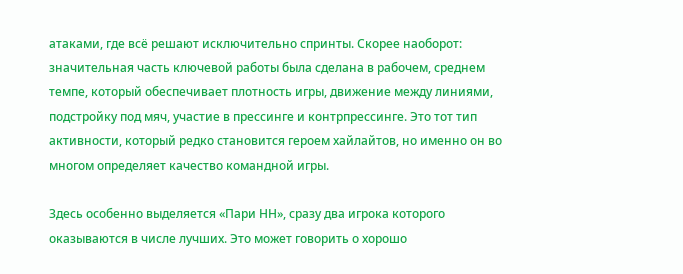атаками, где всё решают исключительно спринты. Скорее наоборот: значительная часть ключевой работы была сделана в рабочем, среднем темпе, который обеспечивает плотность игры, движение между линиями, подстройку под мяч, участие в прессинге и контрпрессинге. Это тот тип активности, который редко становится героем хайлайтов, но именно он во многом определяет качество командной игры.

Здесь особенно выделяется «Пари НН», сразу два игрока которого оказываются в числе лучших. Это может говорить о хорошо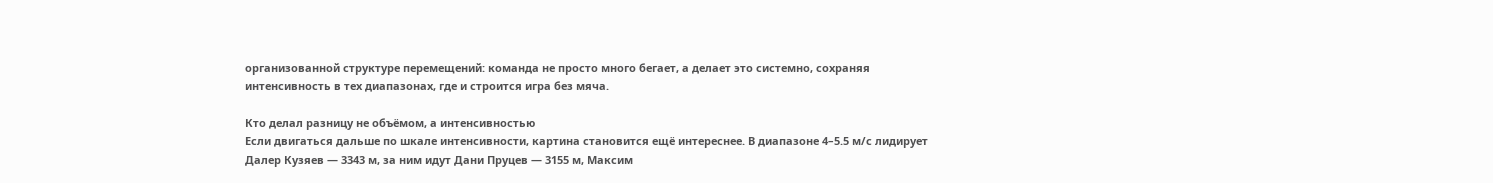организованной структуре перемещений: команда не просто много бегает, а делает это системно, сохраняя интенсивность в тех диапазонах, где и строится игра без мяча.

Кто делал разницу не объёмом, а интенсивностью
Если двигаться дальше по шкале интенсивности, картина становится ещё интереснее. В диапазоне 4–5.5 м/с лидирует Далер Кузяев — 3343 м, за ним идут Дани Пруцев — 3155 м, Максим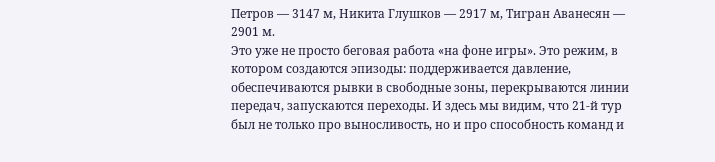Петров — 3147 м, Никита Глушков — 2917 м, Тигран Аванесян — 2901 м.
Это уже не просто беговая работа «на фоне игры». Это режим, в котором создаются эпизоды: поддерживается давление, обеспечиваются рывки в свободные зоны, перекрываются линии передач, запускаются переходы. И здесь мы видим, что 21-й тур был не только про выносливость, но и про способность команд и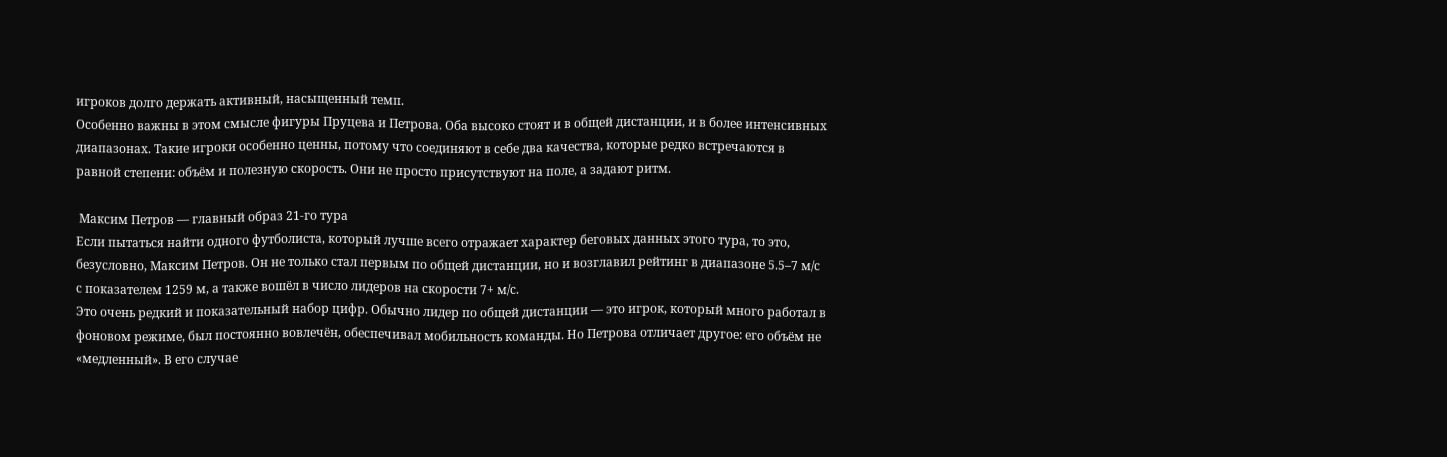игроков долго держать активный, насыщенный темп.
Особенно важны в этом смысле фигуры Пруцева и Петрова. Оба высоко стоят и в общей дистанции, и в более интенсивных диапазонах. Такие игроки особенно ценны, потому что соединяют в себе два качества, которые редко встречаются в равной степени: объём и полезную скорость. Они не просто присутствуют на поле, а задают ритм.

 Максим Петров — главный образ 21-го тура
Если пытаться найти одного футболиста, который лучше всего отражает характер беговых данных этого тура, то это, безусловно, Максим Петров. Он не только стал первым по общей дистанции, но и возглавил рейтинг в диапазоне 5.5–7 м/с с показателем 1259 м, а также вошёл в число лидеров на скорости 7+ м/с.
Это очень редкий и показательный набор цифр. Обычно лидер по общей дистанции — это игрок, который много работал в фоновом режиме, был постоянно вовлечён, обеспечивал мобильность команды. Но Петрова отличает другое: его объём не «медленный». В его случае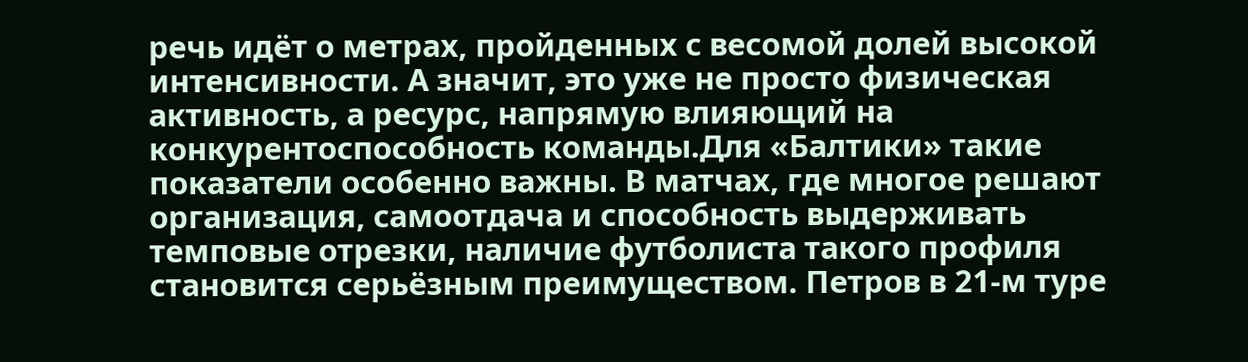речь идёт о метрах, пройденных с весомой долей высокой интенсивности. А значит, это уже не просто физическая активность, а ресурс, напрямую влияющий на конкурентоспособность команды.Для «Балтики» такие показатели особенно важны. В матчах, где многое решают организация, самоотдача и способность выдерживать темповые отрезки, наличие футболиста такого профиля становится серьёзным преимуществом. Петров в 21-м туре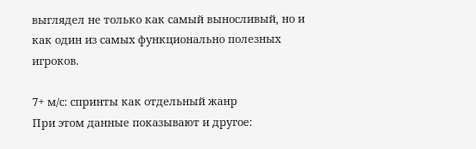выглядел не только как самый выносливый, но и как один из самых функционально полезных игроков.

7+ м/с: спринты как отдельный жанр
При этом данные показывают и другое: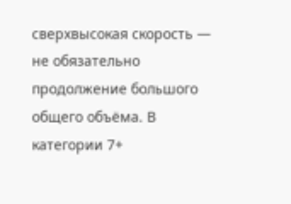сверхвысокая скорость — не обязательно продолжение большого общего объёма. В категории 7+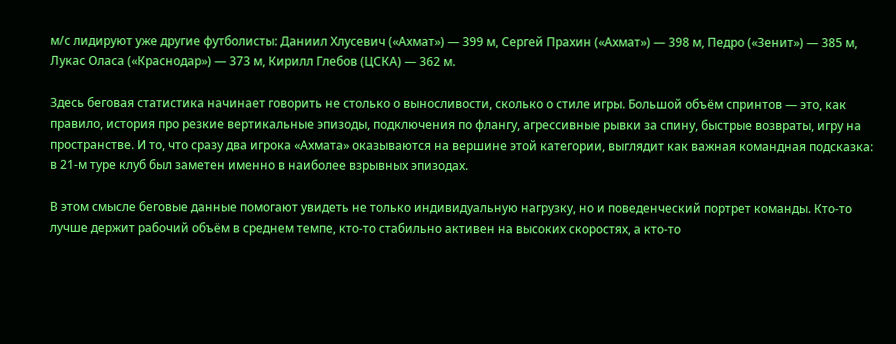м/с лидируют уже другие футболисты: Даниил Хлусевич («Ахмат») — 399 м, Сергей Прахин («Ахмат») — 398 м, Педро («Зенит») — 385 м, Лукас Оласа («Краснодар») — 373 м, Кирилл Глебов (ЦСКА) — 362 м.

Здесь беговая статистика начинает говорить не столько о выносливости, сколько о стиле игры. Большой объём спринтов — это, как правило, история про резкие вертикальные эпизоды, подключения по флангу, агрессивные рывки за спину, быстрые возвраты, игру на пространстве. И то, что сразу два игрока «Ахмата» оказываются на вершине этой категории, выглядит как важная командная подсказка: в 21-м туре клуб был заметен именно в наиболее взрывных эпизодах.

В этом смысле беговые данные помогают увидеть не только индивидуальную нагрузку, но и поведенческий портрет команды. Кто-то лучше держит рабочий объём в среднем темпе, кто-то стабильно активен на высоких скоростях, а кто-то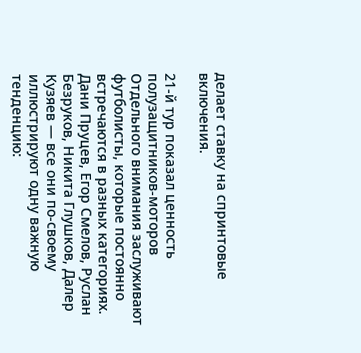делает ставку на спринтовые включения.

21-й тур показал ценность полузащитников-моторов
Отдельного внимания заслуживают футболисты, которые постоянно встречаются в разных категориях. Дани Пруцев, Егор Смелов, Руслан Безруков, Никита Глушков, Далер Кузяев — все они по-своему иллюстрируют одну важную тенденцию: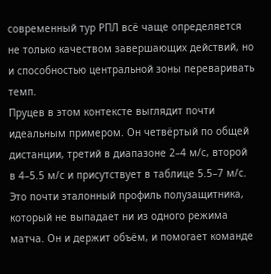современный тур РПЛ всё чаще определяется не только качеством завершающих действий, но и способностью центральной зоны переваривать темп.
Пруцев в этом контексте выглядит почти идеальным примером. Он четвёртый по общей дистанции, третий в диапазоне 2–4 м/с, второй в 4–5.5 м/с и присутствует в таблице 5.5–7 м/с. Это почти эталонный профиль полузащитника, который не выпадает ни из одного режима матча. Он и держит объём, и помогает команде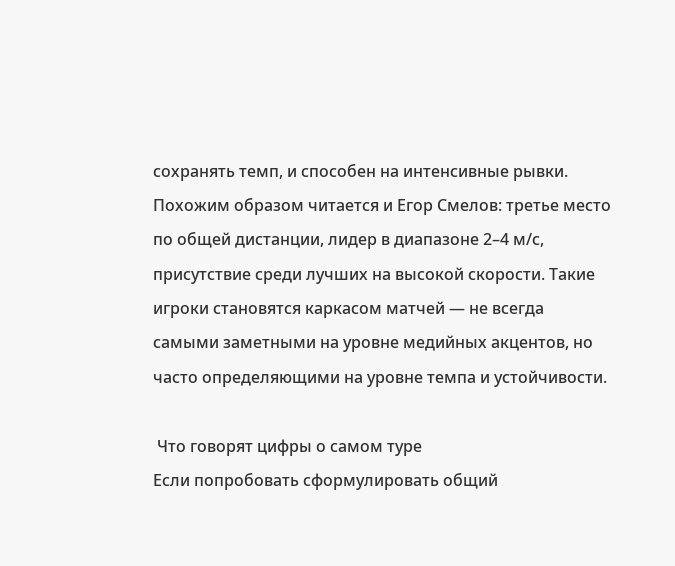сохранять темп, и способен на интенсивные рывки.
Похожим образом читается и Егор Смелов: третье место по общей дистанции, лидер в диапазоне 2–4 м/с, присутствие среди лучших на высокой скорости. Такие игроки становятся каркасом матчей — не всегда самыми заметными на уровне медийных акцентов, но часто определяющими на уровне темпа и устойчивости.

 Что говорят цифры о самом туре
Если попробовать сформулировать общий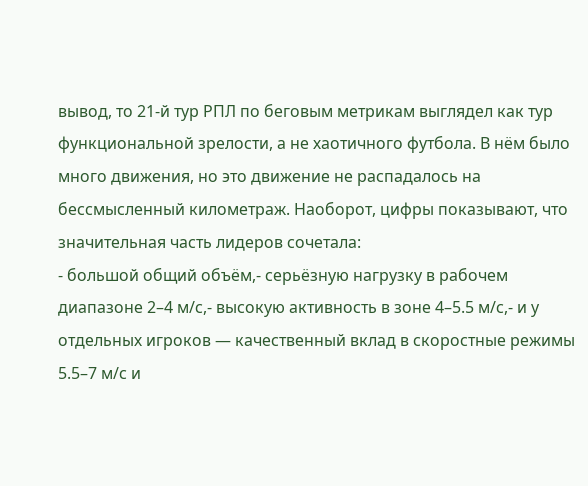вывод, то 21-й тур РПЛ по беговым метрикам выглядел как тур функциональной зрелости, а не хаотичного футбола. В нём было много движения, но это движение не распадалось на бессмысленный километраж. Наоборот, цифры показывают, что значительная часть лидеров сочетала:
- большой общий объём,- серьёзную нагрузку в рабочем диапазоне 2–4 м/с,- высокую активность в зоне 4–5.5 м/с,- и у отдельных игроков — качественный вклад в скоростные режимы 5.5–7 м/с и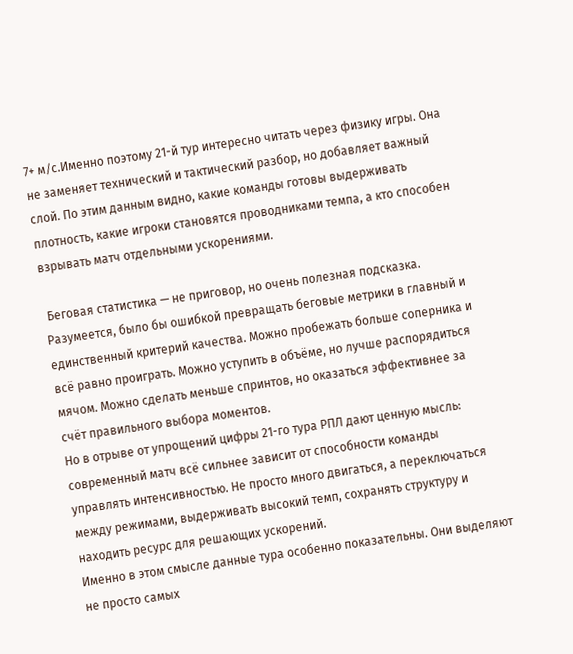7+ м/с.Именно поэтому 21-й тур интересно читать через физику игры. Она не заменяет технический и тактический разбор, но добавляет важный слой. По этим данным видно, какие команды готовы выдерживать плотность, какие игроки становятся проводниками темпа, а кто способен взрывать матч отдельными ускорениями.

 Беговая статистика — не приговор, но очень полезная подсказка. Разумеется, было бы ошибкой превращать беговые метрики в главный и единственный критерий качества. Можно пробежать больше соперника и всё равно проиграть. Можно уступить в объёме, но лучше распорядиться мячом. Можно сделать меньше спринтов, но оказаться эффективнее за счёт правильного выбора моментов.
Но в отрыве от упрощений цифры 21-го тура РПЛ дают ценную мысль: современный матч всё сильнее зависит от способности команды управлять интенсивностью. Не просто много двигаться, а переключаться между режимами, выдерживать высокий темп, сохранять структуру и находить ресурс для решающих ускорений.
Именно в этом смысле данные тура особенно показательны. Они выделяют не просто самых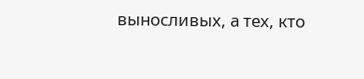выносливых, а тех, кто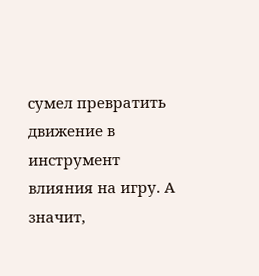сумел превратить движение в инструмент влияния на игру. А значит,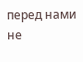перед нами не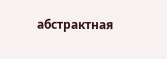абстрактная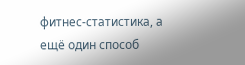фитнес-статистика, а ещё один способ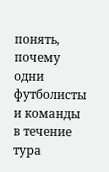понять, почему одни футболисты и команды в течение тура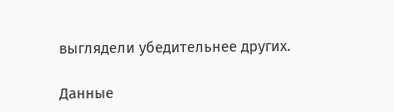выглядели убедительнее других.

Данные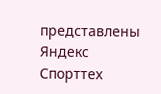представлены Яндекс Спорттех